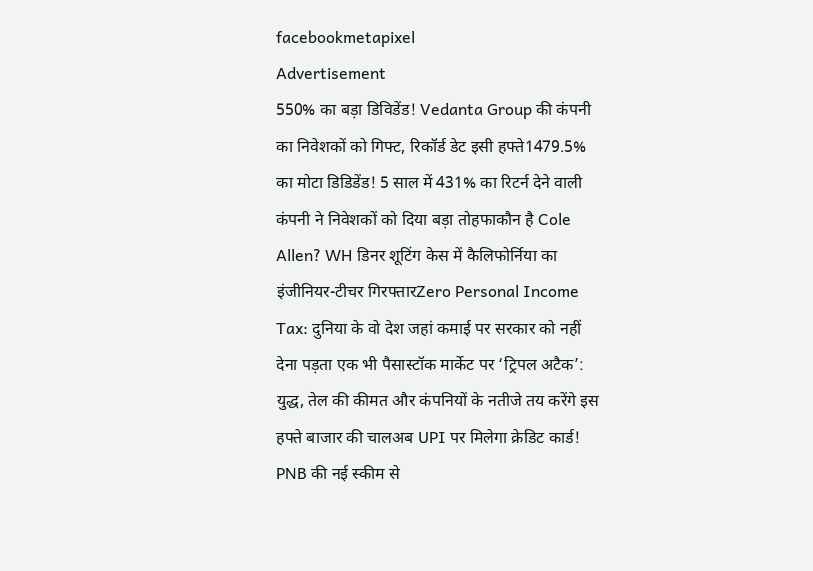facebookmetapixel
Advertisement
550% का बड़ा डिविडेंड! Vedanta Group की कंपनी का निवेशकों को गिफ्ट, रिकॉर्ड डेट इसी हफ्ते1479.5% का मोटा डिडिडेंड! 5 साल में 431% का रिटर्न देने वाली कंपनी ने निवेशकों को दिया बड़ा तोहफाकौन है Cole Allen? WH डिनर शूटिंग केस में कैलिफोर्निया का इंजीनियर-टीचर गिरफ्तारZero Personal Income Tax: दुनिया के वो देश जहां कमाई पर सरकार को नहीं देना पड़ता एक भी पैसास्टॉक मार्केट पर ‘ट्रिपल अटैक’: युद्ध, तेल की कीमत और कंपनियों के नतीजे तय करेंगे इस हफ्ते बाजार की चालअब UPI पर मिलेगा क्रेडिट कार्ड! PNB की नई स्कीम से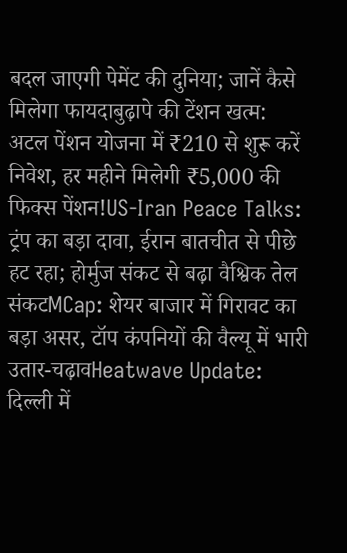बदल जाएगी पेमेंट की दुनिया; जानें कैसे मिलेगा फायदाबुढ़ापे की टेंशन खत्म: अटल पेंशन योजना में ₹210 से शुरू करें निवेश, हर महीने मिलेगी ₹5,000 की फिक्स पेंशन!US-Iran Peace Talks: ट्रंप का बड़ा दावा, ईरान बातचीत से पीछे हट रहा; होर्मुज संकट से बढ़ा वैश्विक तेल संकटMCap: शेयर बाजार में गिरावट का बड़ा असर, टॉप कंपनियों की वैल्यू में भारी उतार-चढ़ावHeatwave Update: दिल्ली में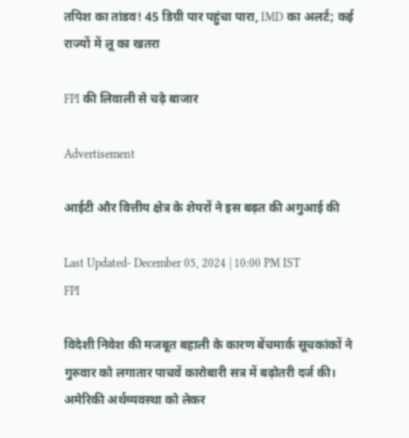तपिश का तांडव! 45 डिग्री पार पहुंचा पारा, IMD का अलर्ट; कई राज्यों में लू का खतरा

FPI की लिवाली से चढ़े बाजार

Advertisement

आईटी और वित्तीय क्षेत्र के शेयरों ने इस बढ़त की अगुआई की

Last Updated- December 05, 2024 | 10:00 PM IST
FPI

विदेशी निवेश की मजबूत बहाली के कारण बेंचमार्क सूचकांकों ने गुरुवार को लगातार पाचवें कारोबारी सत्र में बढ़ोतरी दर्ज की। अमेरिकी अर्थव्यवस्था को लेकर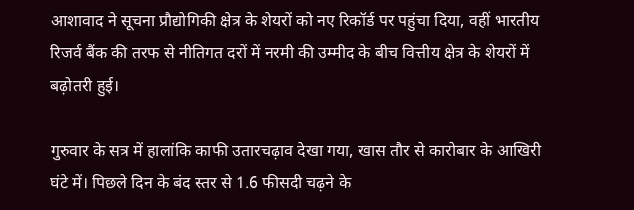आशावाद ने सूचना प्रौद्योगिकी क्षेत्र के शेयरों को नए रिकॉर्ड पर पहुंचा दिया, वहीं भारतीय रिजर्व बैंक की तरफ से नीतिगत दरों में नरमी की उम्मीद के बीच वित्तीय क्षेत्र के शेयरों में बढ़ोतरी हुई।

गुरुवार के सत्र में हालांकि काफी उतारचढ़ाव देखा गया, खास तौर से कारोबार के आखिरी घंटे में। पिछले दिन के बंद स्तर से 1.6 फीसदी चढ़ने के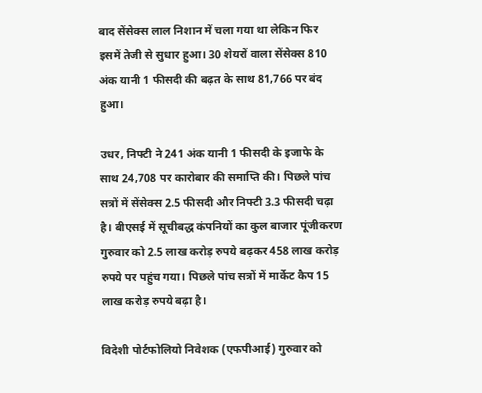बाद सेंसेक्स लाल निशान में चला गया था लेकिन फिर इसमें तेजी से सुधार हुआ। 30 शेयरों वाला सेंसेक्स 810 अंक यानी 1 फीसदी की बढ़त के साथ 81,766 पर बंद हुआ।

उधर, निफ्टी ने 241 अंक यानी 1 फीसदी के इजाफे के साथ 24,708 पर कारोबार की समाप्ति की। पिछले पांच सत्रों में सेंसेक्स 2.5 फीसदी और निफ्टी 3.3 फीसदी चढ़ा है। बीएसई में सूचीबद्ध कंपनियों का कुल बाजार पूंजीकरण गुरुवार को 2.5 लाख करोड़ रुपये बढ़कर 458 लाख करोड़ रुपये पर पहुंच गया। पिछले पांच सत्रों में मार्केट कैप 15 लाख करोड़ रुपये बढ़ा है।

विदेशी पोर्टफोलियो निवेशक (एफपीआई) गुरुवार को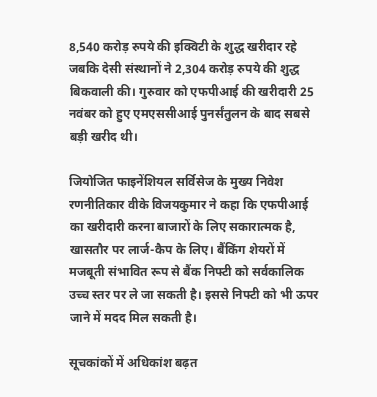8,540 करोड़ रुपये की इक्विटी के शुद्ध खरीदार रहे जबकि देसी संस्थानों ने 2,304 करोड़ रुपये की शुद्ध बिकवाली की। गुरुवार को एफपीआई की खरीदारी 25 नवंबर को हुए एमएससीआई पुनर्संतुलन के बाद सबसे बड़ी खरीद थी।

जियोजित फाइनेंशियल सर्विसेज के मुख्य निवेश रणनीतिकार वीके विजयकुमार ने कहा कि एफपीआई का खरीदारी करना बाजारों के लिए सकारात्मक है, खासतौर पर लार्ज-कैप के लिए। बैंकिंग शेयरों में मजबूती संभावित रूप से बैंक निफ्टी को सर्वकालिक उच्च स्तर पर ले जा सकती है। इससे निफ्टी को भी ऊपर जाने में मदद मिल सकती है।

सूचकांकों में अधिकांश बढ़त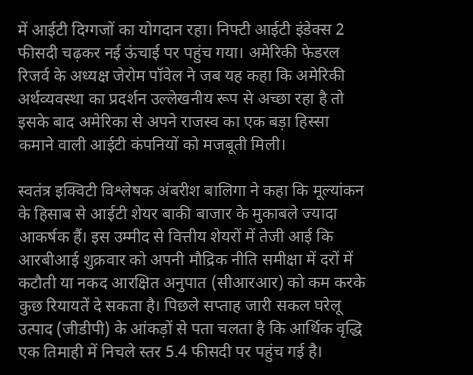में आईटी दिग्गजों का योगदान रहा। निफ्टी आईटी इंडेक्स 2 फीसदी चढ़कर नई ऊंचाई पर पहुंच गया। अमेरिकी फेडरल रिजर्व के अध्यक्ष जेरोम पॉवेल ने जब यह कहा कि अमेरिकी अर्थव्यवस्था का प्रदर्शन उल्लेखनीय रूप से अच्छा रहा है तो इसके बाद अमेरिका से अपने राजस्व का एक बड़ा हिस्सा कमाने वाली आईटी कंपनियों को मजबूती मिली।

स्वतंत्र इक्विटी विश्लेषक अंबरीश बालिगा ने कहा कि मूल्यांकन के हिसाब से आईटी शेयर बाकी बाजार के मुकाबले ज्यादा आकर्षक हैं। इस उम्मीद से वित्तीय शेयरों में तेजी आई कि आरबीआई शुक्रवार को अपनी मौद्रिक नीति समीक्षा में दरों में कटौती या नकद आरक्षित अनुपात (सीआरआर) को कम करके कुछ रियायतें दे सकता है। पिछले सप्ताह जारी सकल घरेलू उत्पाद (जीडीपी) के आंकड़ों से पता चलता है कि आर्थिक वृद्धि एक तिमाही में निचले स्तर 5.4 फीसदी पर पहुंच गई है।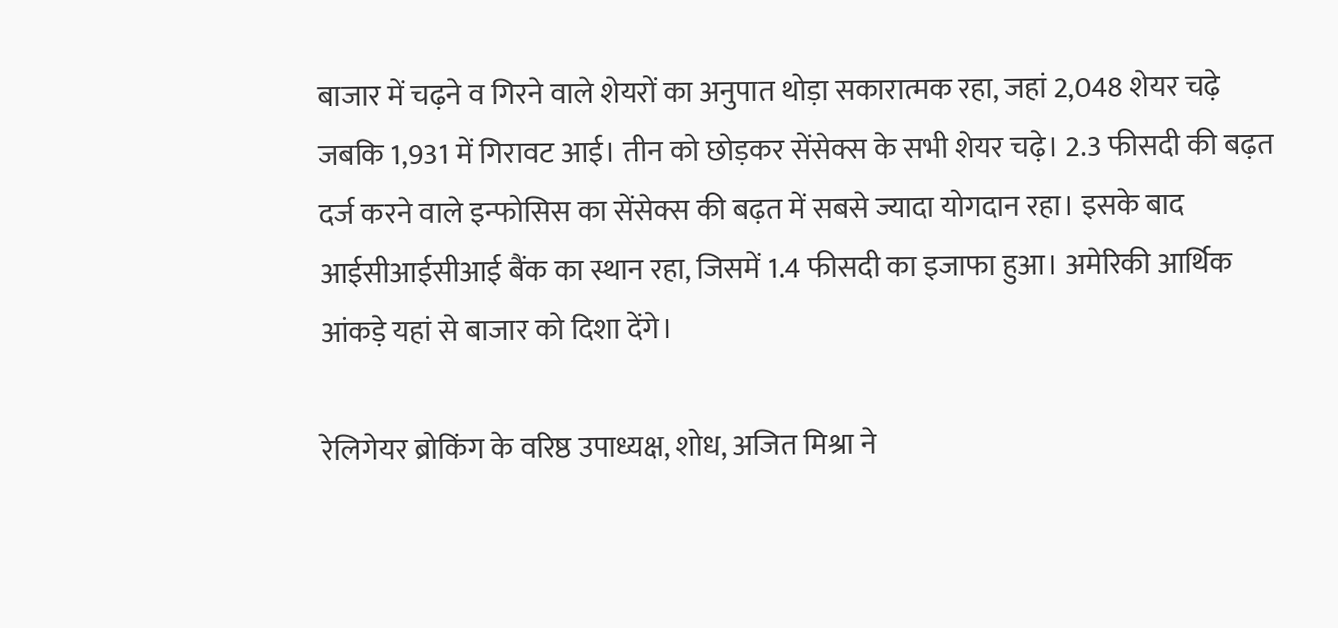बाजार में चढ़ने व गिरने वाले शेयरों का अनुपात थोड़ा सकारात्मक रहा, जहां 2,048 शेयर चढ़े जबकि 1,931 में गिरावट आई। तीन को छोड़कर सेंसेक्स के सभी शेयर चढ़े। 2.3 फीसदी की बढ़त दर्ज करने वाले इन्फोसिस का सेंसेक्स की बढ़त में सबसे ज्यादा योगदान रहा। इसके बाद आईसीआईसीआई बैंक का स्थान रहा, जिसमें 1.4 फीसदी का इजाफा हुआ। अमेरिकी आर्थिक आंकड़े यहां से बाजार को दिशा देंगे।

रेलिगेयर ब्रोकिंग के वरिष्ठ उपाध्यक्ष, शोध, अजित मिश्रा ने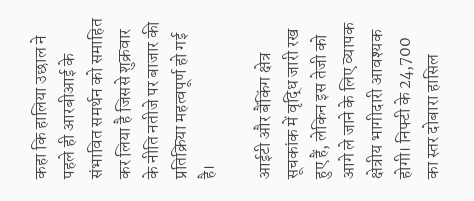कहा कि हालिया उछाल ने पहले ही आरबीआई के संभावित समर्थन को समाहित कर लिया है जिससे शुक्रवार के नीति नतीजे पर बाजार की प्रतिक्रिया महत्वपूर्ण हो गई है।

आईटी और बैंकिंग क्षेत्र सूचकांक में वृद्धि जारी रख हुए हैं, लेकिन इस तेजी को आगे ले जाने के लिए व्यापक क्षेत्रीय भागीदारी आवश्यक होगी। निफ्टी के 24,700 का स्तर दोबारा हासिल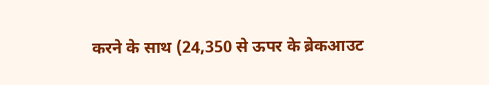करने के साथ (24,350 से ऊपर के ब्रेकआउट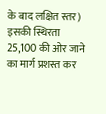के बाद लक्षित स्तर) इसकी स्थिरता 25,100 की ओर जाने का मार्ग प्रशस्त कर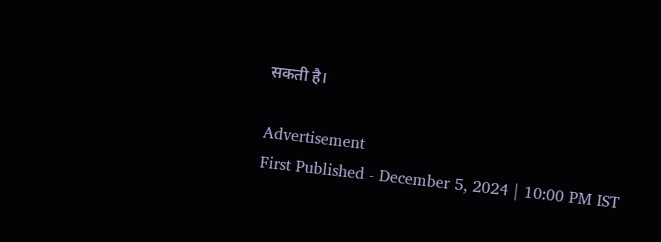सकती है।

Advertisement
First Published - December 5, 2024 | 10:00 PM IST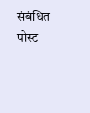संबंधित पोस्ट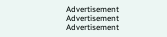Advertisement
Advertisement
Advertisement